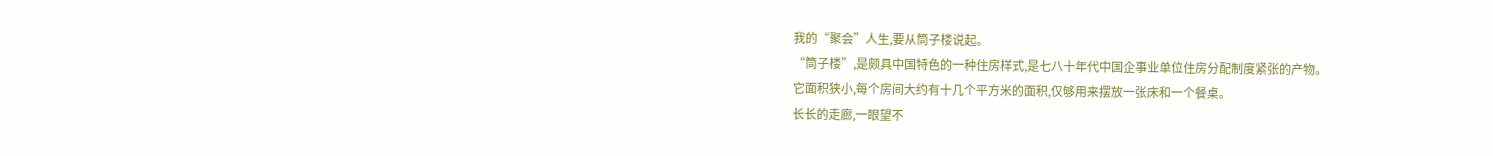我的“聚会”人生,要从筒子楼说起。
“筒子楼”,是颇具中国特色的一种住房样式,是七八十年代中国企事业单位住房分配制度紧张的产物。
它面积狭小,每个房间大约有十几个平方米的面积,仅够用来摆放一张床和一个餐桌。
长长的走廊,一眼望不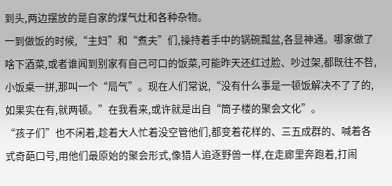到头,两边摆放的是自家的煤气灶和各种杂物。
一到做饭的时候,“主妇”和“煮夫”们,操持着手中的锅碗瓢盆,各显神通。哪家做了啥下酒菜,或者谁闻到别家有自己可口的饭菜,可能昨天还红过脸、吵过架,都既往不咎,小饭桌一拼,那叫一个“局气”。现在人们常说,“没有什么事是一顿饭解决不了了的,如果实在有,就两顿。”在我看来,或许就是出自“筒子楼的聚会文化”。
“孩子们”也不闲着,趁着大人忙着没空管他们,都变着花样的、三五成群的、喊着各式奇葩口号,用他们最原始的聚会形式,像猎人追逐野兽一样,在走廊里奔跑着,打闹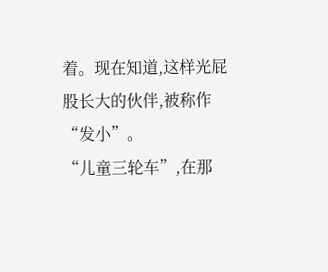着。现在知道,这样光屁股长大的伙伴,被称作“发小”。
“儿童三轮车”,在那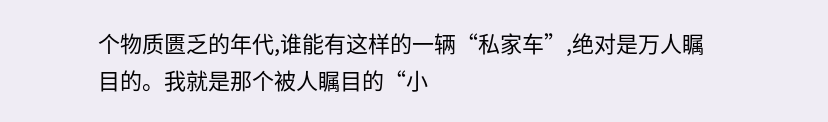个物质匮乏的年代,谁能有这样的一辆“私家车”,绝对是万人瞩目的。我就是那个被人瞩目的“小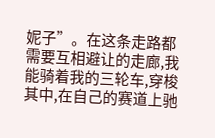妮子”。在这条走路都需要互相避让的走廊,我能骑着我的三轮车,穿梭其中,在自己的赛道上驰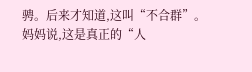骋。后来才知道,这叫“不合群”。
妈妈说,这是真正的“人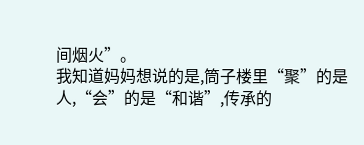间烟火”。
我知道妈妈想说的是,筒子楼里“聚”的是人,“会”的是“和谐”,传承的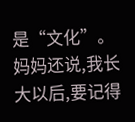是“文化”。
妈妈还说,我长大以后,要记得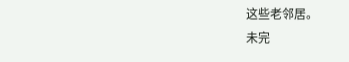这些老邻居。
未完